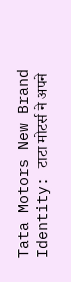Tata Motors New Brand Identity: टाटा मोटर्स ने अपने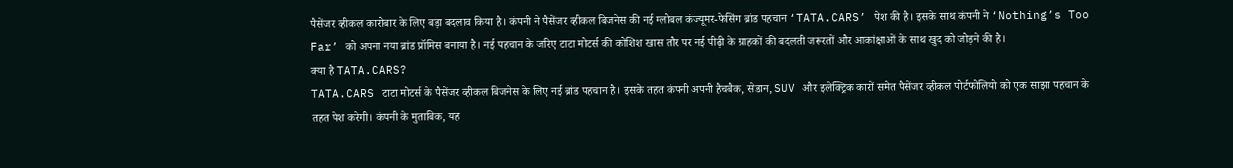पैसेंजर व्हीकल कारोबार के लिए बड़ा बदलाव किया है। कंपनी ने पैसेंजर व्हीकल बिजनेस की नई ग्लोबल कंज्यूमर-फेसिंग ब्रांड पहचान ‘TATA.CARS’ पेश की है। इसके साथ कंपनी ने ‘Nothing’s Too Far’ को अपना नया ब्रांड प्रॉमिस बनाया है। नई पहचान के जरिए टाटा मोटर्स की कोशिश खास तौर पर नई पीढ़ी के ग्राहकों की बदलती जरूरतों और आकांक्षाओं के साथ खुद को जोड़ने की है।
क्या है TATA.CARS?
TATA.CARS टाटा मोटर्स के पैसेंजर व्हीकल बिजनेस के लिए नई ब्रांड पहचान है। इसके तहत कंपनी अपनी हैचबैक, सेडान, SUV और इलेक्ट्रिक कारों समेत पैसेंजर व्हीकल पोर्टफोलियो को एक साझा पहचान के तहत पेश करेगी। कंपनी के मुताबिक, यह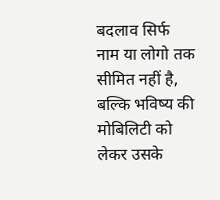बदलाव सिर्फ नाम या लोगो तक सीमित नहीं है, बल्कि भविष्य की मोबिलिटी को लेकर उसके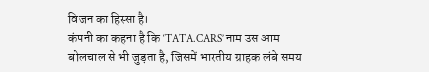विजन का हिस्सा है।
कंपनी का कहना है कि ‘TATA.CARS’ नाम उस आम बोलचाल से भी जुड़ता है, जिसमें भारतीय ग्राहक लंबे समय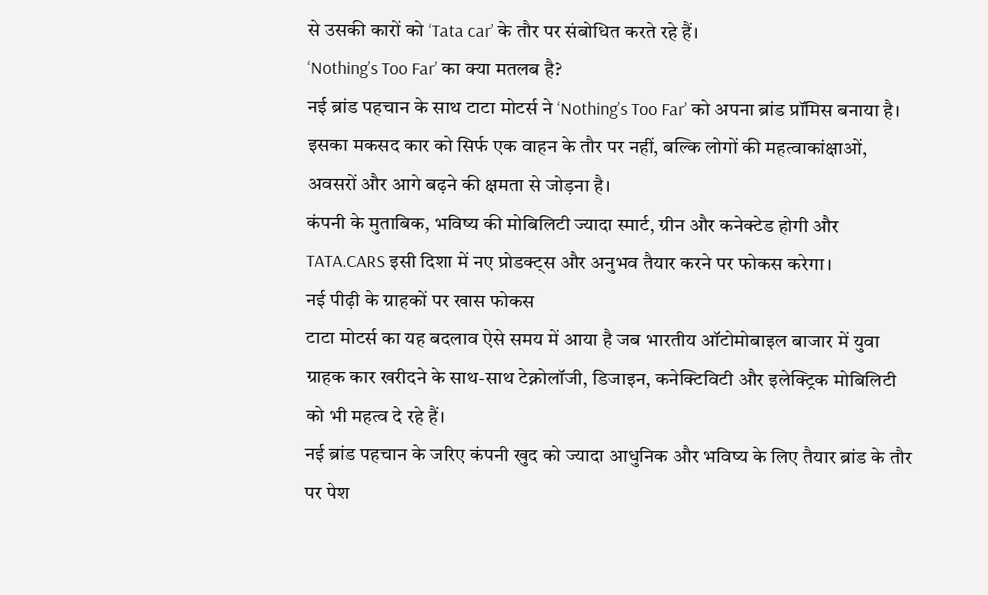से उसकी कारों को ‘Tata car’ के तौर पर संबोधित करते रहे हैं।
‘Nothing’s Too Far’ का क्या मतलब है?
नई ब्रांड पहचान के साथ टाटा मोटर्स ने ‘Nothing’s Too Far’ को अपना ब्रांड प्रॉमिस बनाया है। इसका मकसद कार को सिर्फ एक वाहन के तौर पर नहीं, बल्कि लोगों की महत्वाकांक्षाओं, अवसरों और आगे बढ़ने की क्षमता से जोड़ना है।
कंपनी के मुताबिक, भविष्य की मोबिलिटी ज्यादा स्मार्ट, ग्रीन और कनेक्टेड होगी और TATA.CARS इसी दिशा में नए प्रोडक्ट्स और अनुभव तैयार करने पर फोकस करेगा।
नई पीढ़ी के ग्राहकों पर खास फोकस
टाटा मोटर्स का यह बदलाव ऐसे समय में आया है जब भारतीय ऑटोमोबाइल बाजार में युवा ग्राहक कार खरीदने के साथ-साथ टेक्नोलॉजी, डिजाइन, कनेक्टिविटी और इलेक्ट्रिक मोबिलिटी को भी महत्व दे रहे हैं।
नई ब्रांड पहचान के जरिए कंपनी खुद को ज्यादा आधुनिक और भविष्य के लिए तैयार ब्रांड के तौर पर पेश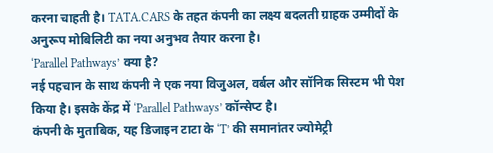करना चाहती है। TATA.CARS के तहत कंपनी का लक्ष्य बदलती ग्राहक उम्मीदों के अनुरूप मोबिलिटी का नया अनुभव तैयार करना है।
‘Parallel Pathways’ क्या है?
नई पहचान के साथ कंपनी ने एक नया विजुअल, वर्बल और सॉनिक सिस्टम भी पेश किया है। इसके केंद्र में ‘Parallel Pathways’ कॉन्सेप्ट है।
कंपनी के मुताबिक, यह डिजाइन टाटा के ‘T’ की समानांतर ज्योमेट्री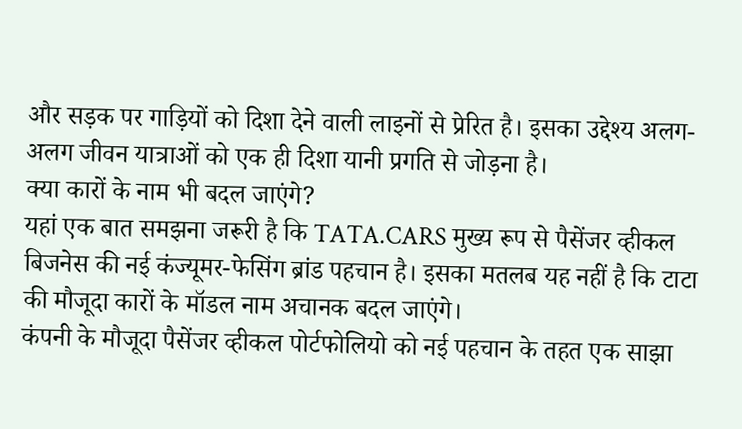और सड़क पर गाड़ियों को दिशा देने वाली लाइनों से प्रेरित है। इसका उद्देश्य अलग-अलग जीवन यात्राओं को एक ही दिशा यानी प्रगति से जोड़ना है।
क्या कारों के नाम भी बदल जाएंगे?
यहां एक बात समझना जरूरी है कि TATA.CARS मुख्य रूप से पैसेंजर व्हीकल बिजनेस की नई कंज्यूमर-फेसिंग ब्रांड पहचान है। इसका मतलब यह नहीं है कि टाटा की मौजूदा कारों के मॉडल नाम अचानक बदल जाएंगे।
कंपनी के मौजूदा पैसेंजर व्हीकल पोर्टफोलियो को नई पहचान के तहत एक साझा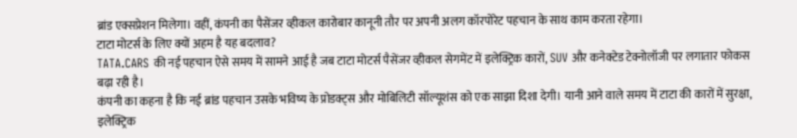ब्रांड एक्सप्रेशन मिलेगा। वहीं, कंपनी का पैसेंजर व्हीकल कारोबार कानूनी तौर पर अपनी अलग कॉरपोरेट पहचान के साथ काम करता रहेगा।
टाटा मोटर्स के लिए क्यों अहम है यह बदलाव?
TATA.CARS की नई पहचान ऐसे समय में सामने आई है जब टाटा मोटर्स पैसेंजर व्हीकल सेगमेंट में इलेक्ट्रिक कारों, SUV और कनेक्टेड टेक्नोलॉजी पर लगातार फोकस बढ़ा रही है।
कंपनी का कहना है कि नई ब्रांड पहचान उसके भविष्य के प्रोडक्ट्स और मोबिलिटी सॉल्यूशंस को एक साझा दिशा देगी। यानी आने वाले समय में टाटा की कारों में सुरक्षा, इलेक्ट्रिक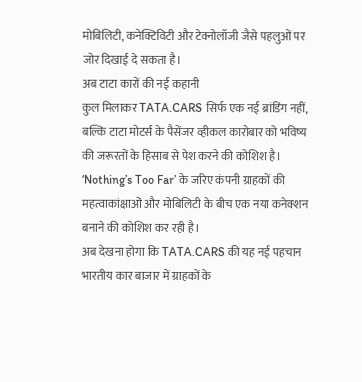मोबिलिटी, कनेक्टिविटी और टेक्नोलॉजी जैसे पहलुओं पर जोर दिखाई दे सकता है।
अब टाटा कारों की नई कहानी
कुल मिलाकर TATA.CARS सिर्फ एक नई ब्रांडिंग नहीं, बल्कि टाटा मोटर्स के पैसेंजर व्हीकल कारोबार को भविष्य की जरूरतों के हिसाब से पेश करने की कोशिश है। ‘Nothing’s Too Far’ के जरिए कंपनी ग्राहकों की महत्वाकांक्षाओं और मोबिलिटी के बीच एक नया कनेक्शन बनाने की कोशिश कर रही है।
अब देखना होगा कि TATA.CARS की यह नई पहचान भारतीय कार बाजार में ग्राहकों के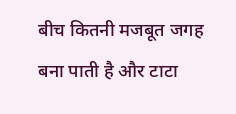बीच कितनी मजबूत जगह बना पाती है और टाटा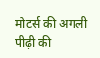मोटर्स की अगली पीढ़ी की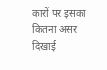कारों पर इसका कितना असर दिखाई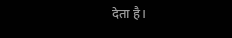देता है।